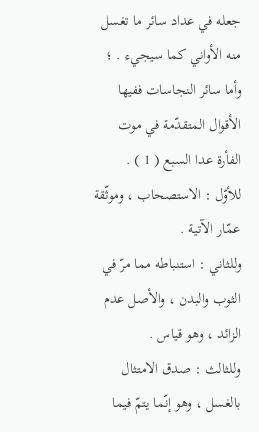جعله في عداد سائر ما تغسل منه الأواني كما سيجيء . ؛ وأما سائر النجاسات ففيها الأقوال المتقدّمة في موت الفأرة عدا السبع ( 1 ) .
للأوّل : الاستصحاب ، وموثّقة عمّار الآتية .
وللثاني : استنباطه مما مرّ في الثوب والبدن ، والأصل عدم الزائد ، وهو قياس .
وللثالث : صدق الامتثال بالغسل ، وهو إنّما يتمّ فيما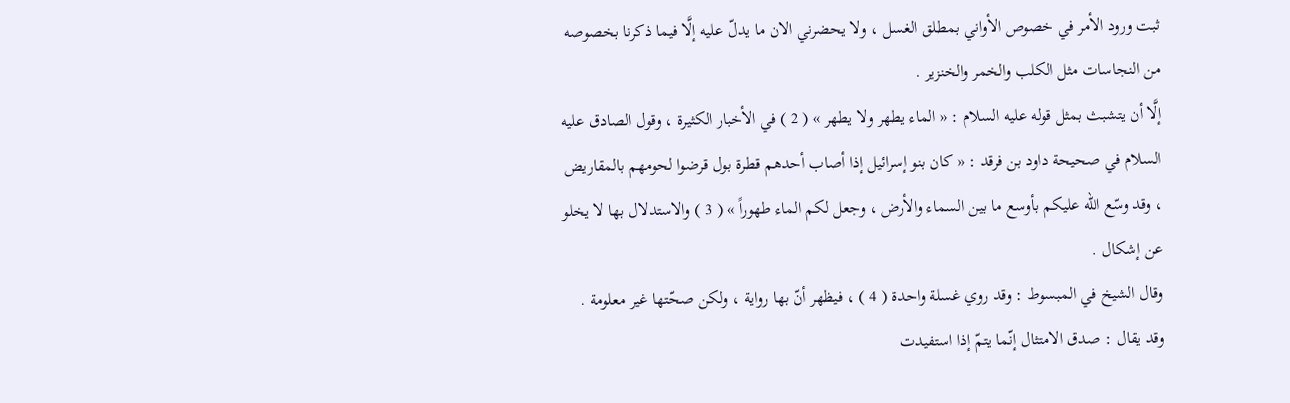ثبت ورود الأمر في خصوص الأواني بمطلق الغسل ، ولا يحضرني الان ما يدلّ عليه إلَّا فيما ذكرنا بخصوصه من النجاسات مثل الكلب والخمر والخنزير .
إلَّا أن يتشبث بمثل قوله عليه السلام : « الماء يطهر ولا يطهر » ( 2 ) في الأخبار الكثيرة ، وقول الصادق عليه السلام في صحيحة داود بن فرقد : « كان بنو إسرائيل إذا أصاب أحدهم قطرة بول قرضوا لحومهم بالمقاريض ، وقد وسّع الله عليكم بأوسع ما بين السماء والأرض ، وجعل لكم الماء طهوراً » ( 3 ) والاستدلال بها لا يخلو عن إشكال .
وقال الشيخ في المبسوط : وقد روي غسلة واحدة ( 4 ) ، فيظهر أنّ بها رواية ، ولكن صحّتها غير معلومة .
وقد يقال : صدق الامتثال إنّما يتمّ إذا استفيدت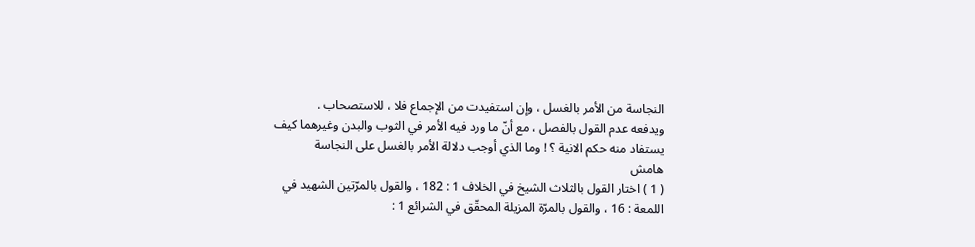النجاسة من الأمر بالغسل ، وإن استفيدت من الإجماع فلا ، للاستصحاب .
ويدفعه عدم القول بالفصل ، مع أنّ ما ورد فيه الأمر في الثوب والبدن وغيرهما كيف يستفاد منه حكم الانية ؟ ! وما الذي أوجب دلالة الأمر بالغسل على النجاسة
هامش
( 1 ) اختار القول بالثلاث الشيخ في الخلاف 1 : 182 ، والقول بالمرّتين الشهيد في اللمعة : 16 ، والقول بالمرّة المزيلة المحقّق في الشرائع 1 :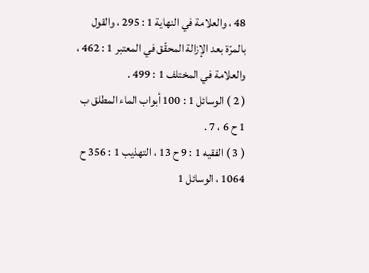48 ، والعلامة في النهاية 1 : 295 ، والقول بالمرّة بعد الإزالة المحقّق في المعتبر 1 : 462 ، والعلامة في المختلف 1 : 499 .
( 2 ) الوسائل 1 : 100 أبواب الماء المطلق ب 1 ح 6 ، 7 .
( 3 ) الفقيه 1 : 9 ح 13 ، التهذيب 1 : 356 ح 1064 ، الوسائل 1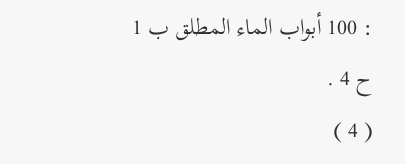: 100 أبواب الماء المطلق ب 1 ح 4 .
( 4 )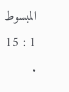المبسوط 1 : 15 .